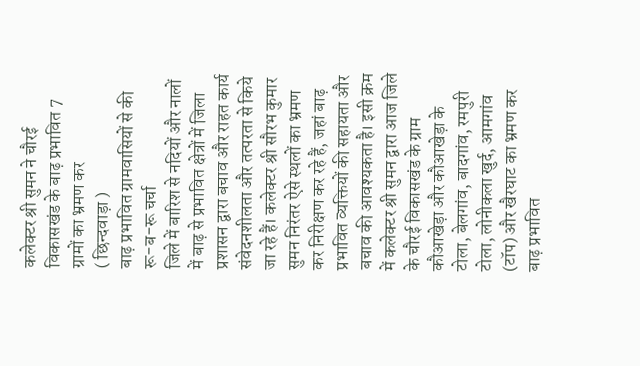कलेक्टर श्री सुमन ने चौरई विकासखंड के बाढ़ प्रभावित 7 ग्रामों का भ्रमण कर
( छिन्दवाड़ा )
बाढ़ प्रभावित ग्रामवासियों से की रू-ब-रू चर्चा
जिले में बारिश से नदियों और नालों में बाढ़ से प्रभावित क्षेत्रों में जिला प्रशासन द्वारा बचाव और राहत कार्य संवेदनशीलता और तत्परता से किये जा रहे हैं। कलेक्टर श्री सौरभ कुमार सुमन निरंतर ऐसे स्थलों का भ्रमण कर निरीक्षण कर रहे हैं, जहां बाढ़ प्रभावित व्यक्तियों की सहायता और बचाव की आवश्यकता है। इसी क्रम में कलेक्टर श्री सुमन द्वारा आज जिले के चौरई विकासखंड के ग्राम कौआखेड़ा और कौआखेड़ा के टोला, बेलगांव, बादगांव, रमपुरी टोला, लोनीकला खुर्द, आमगांव (टॉप) और खैरघाट का भ्रमण कर बाढ़ प्रभावित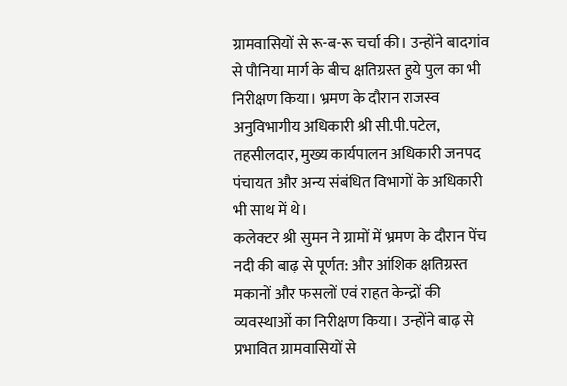ग्रामवासियों से रू-ब-रू चर्चा की। उन्होंने बादगांव से पौनिया मार्ग के बीच क्षतिग्रस्त हुये पुल का भी निरीक्षण किया। भ्रमण के दौरान राजस्व अनुविभागीय अधिकारी श्री सी.पी.पटेल, तहसीलदार, मुख्य कार्यपालन अधिकारी जनपद पंचायत और अन्य संबंधित विभागों के अधिकारी भी साथ में थे।
कलेक्टर श्री सुमन ने ग्रामों में भ्रमण के दौरान पेंच नदी की बाढ़ से पूर्णत: और आंशिक क्षतिग्रस्त मकानों और फसलों एवं राहत केन्द्रों की व्यवस्थाओं का निरीक्षण किया। उन्होंने बाढ़ से प्रभावित ग्रामवासियों से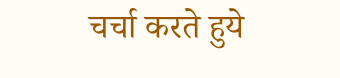चर्चा करते हुये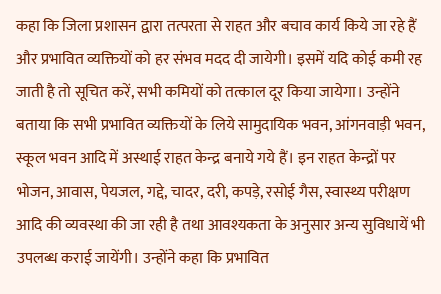कहा कि जिला प्रशासन द्वारा तत्परता से राहत और बचाव कार्य किये जा रहे हैं और प्रभावित व्यक्तियों को हर संभव मदद दी जायेगी। इसमें यदि कोई कमी रह जाती है तो सूचित करें, सभी कमियों को तत्काल दूर किया जायेगा। उन्होंने बताया कि सभी प्रभावित व्यक्तियों के लिये सामुदायिक भवन, आंगनवाड़ी भवन, स्कूल भवन आदि में अस्थाई राहत केन्द्र बनाये गये हैं। इन राहत केन्द्रों पर भोजन, आवास, पेयजल, गद्दे, चादर, दरी, कपड़े, रसोई गैस, स्वास्थ्य परीक्षण आदि की व्यवस्था की जा रही है तथा आवश्यकता के अनुसार अन्य सुविधायें भी उपलब्ध कराई जायेंगी। उन्होंने कहा कि प्रभावित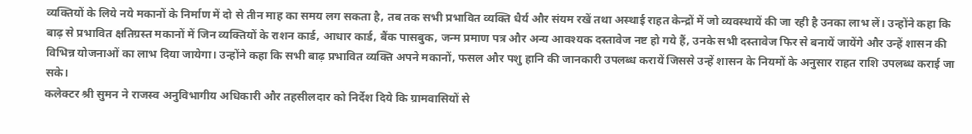व्यक्तियों के लिये नये मकानों के निर्माण में दो से तीन माह का समय लग सकता है, तब तक सभी प्रभावित व्यक्ति धैर्य और संयम रखें तथा अस्थाई राहत केन्द्रों में जो व्यवस्थायें की जा रही है उनका लाभ लें। उन्होंने कहा कि बाढ़ से प्रभावित क्षतिग्रस्त मकानों में जिन व्यक्तियों के राशन कार्ड, आधार कार्ड, बैंक पासबुक, जन्म प्रमाण पत्र और अन्य आवश्यक दस्तावेज नष्ट हो गये हैं, उनके सभी दस्तावेज फिर से बनायें जायेंगे और उन्हें शासन की विभिन्न योजनाओं का लाभ दिया जायेगा। उन्होंने कहा कि सभी बाढ़ प्रभावित व्यक्ति अपने मकानों, फसल और पशु हानि की जानकारी उपलब्ध करायें जिससे उन्हें शासन के नियमों के अनुसार राहत राशि उपलब्ध कराई जा सके।
कलेक्टर श्री सुमन ने राजस्व अनुविभागीय अधिकारी और तहसीलदार को निर्देश दिये कि ग्रामवासियों से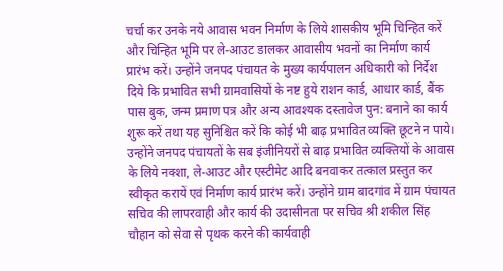चर्चा कर उनके नये आवास भवन निर्माण के लिये शासकीय भूमि चिन्हित करें और चिन्हित भूमि पर ले-आउट डालकर आवासीय भवनों का निर्माण कार्य प्रारंभ करें। उन्होंने जनपद पंचायत के मुख्य कार्यपालन अधिकारी को निर्देश दिये कि प्रभावित सभी ग्रामवासियों के नष्ट हुये राशन कार्ड, आधार कार्ड, बैंक पास बुक, जन्म प्रमाण पत्र और अन्य आवश्यक दस्तावेज पुन: बनाने का कार्य शुरू करें तथा यह सुनिश्चित करें कि कोई भी बाढ़ प्रभावित व्यक्ति छूटने न पाये। उन्होंने जनपद पंचायतों के सब इंजीनियरों से बाढ़ प्रभावित व्यक्तियों के आवास के लिये नक्शा, ले-आउट और एस्टीमेट आदि बनवाकर तत्काल प्रस्तुत कर स्वीकृत करायें एवं निर्माण कार्य प्रारंभ करें। उन्होंने ग्राम बादगांव में ग्राम पंचायत सचिव की लापरवाही और कार्य की उदासीनता पर सचिव श्री शकील सिंह चौहान को सेवा से पृथक करने की कार्यवाही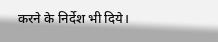करने के निर्देश भी दिये।